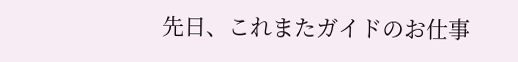先日、これまたガイドのお仕事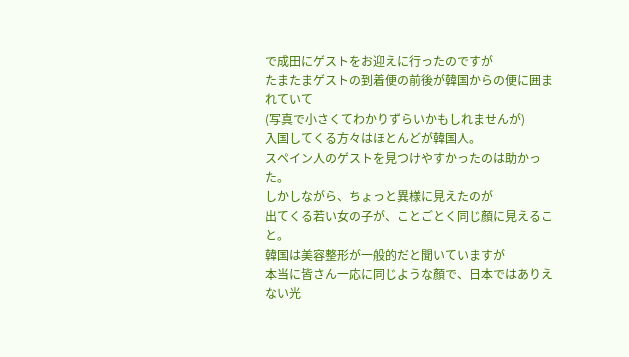で成田にゲストをお迎えに行ったのですが
たまたまゲストの到着便の前後が韓国からの便に囲まれていて
(写真で小さくてわかりずらいかもしれませんが)
入国してくる方々はほとんどが韓国人。
スペイン人のゲストを見つけやすかったのは助かった。
しかしながら、ちょっと異様に見えたのが
出てくる若い女の子が、ことごとく同じ顏に見えること。
韓国は美容整形が一般的だと聞いていますが
本当に皆さん一応に同じような顏で、日本ではありえない光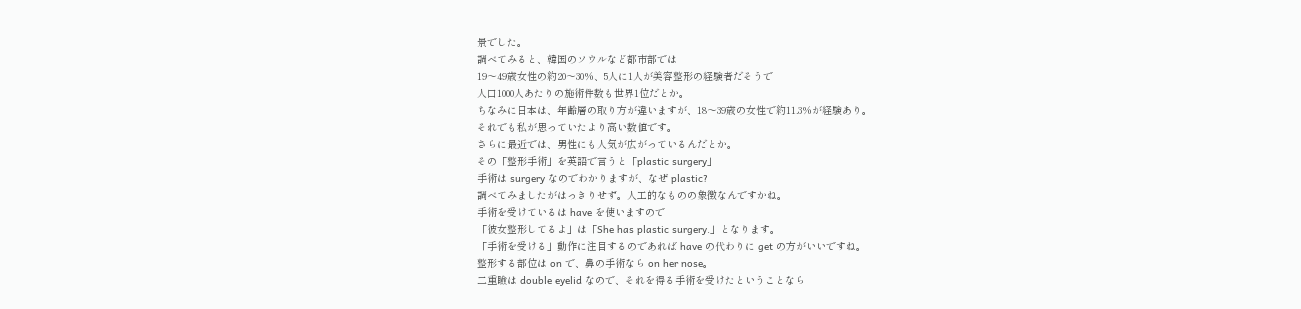景でした。
調べてみると、韓国のソウルなど都市部では
19〜49歳女性の約20〜30%、5人に1人が美容整形の経験者だそうで
人口1000人あたりの施術件数も世界1位だとか。
ちなみに日本は、年齢層の取り方が違いますが、18〜39歳の女性で約11.3%が経験あり。
それでも私が思っていたより高い数値です。
さらに最近では、男性にも人気が広がっているんだとか。
その「整形手術」を英語で言うと「plastic surgery」
手術は surgery なのでわかりますが、なぜ plastic?
調べてみましたがはっきりせず。人工的なものの象徴なんですかね。
手術を受けているは have を使いますので
「彼女整形してるよ」は「She has plastic surgery.」となります。
「手術を受ける」動作に注目するのであれば have の代わりに get の方がいいですね。
整形する部位は on で、鼻の手術なら on her nose。
二重瞼は double eyelid なので、それを得る手術を受けたということなら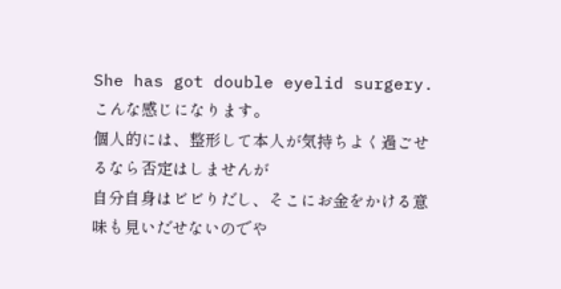She has got double eyelid surgery. こんな感じになります。
個人的には、整形して本人が気持ちよく過ごせるなら否定はしませんが
自分自身はビビりだし、そこにお金をかける意味も見いだせないのでや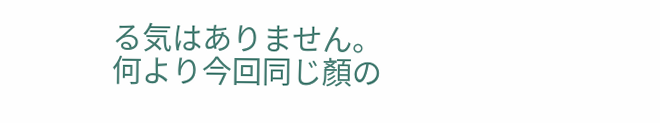る気はありません。
何より今回同じ顏の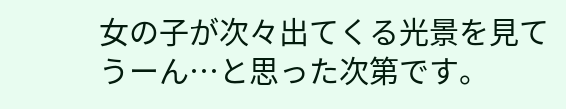女の子が次々出てくる光景を見て
うーん…と思った次第です。